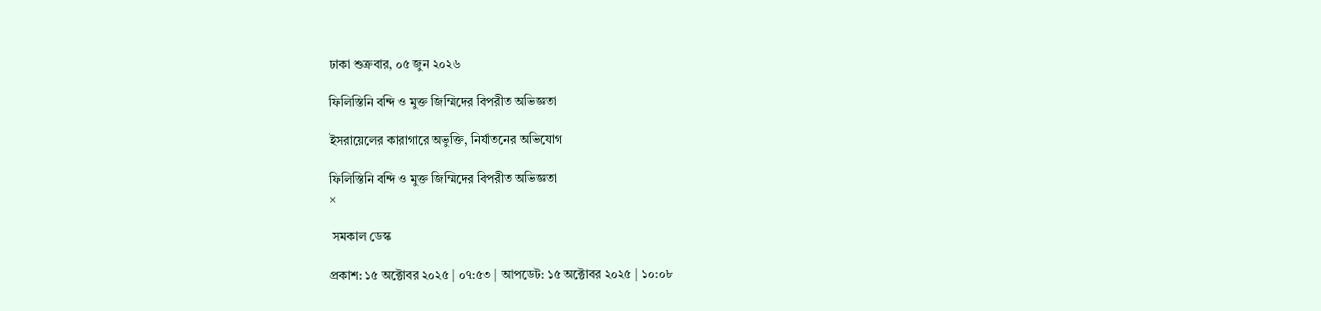ঢাকা শুক্রবার, ০৫ জুন ২০২৬

ফিলিস্তিনি বন্দি ও মুক্ত জিম্মিদের বিপরীত অভিজ্ঞতা

ইসরায়েলের কারাগারে অভুক্তি, নির্যাতনের অভিযোগ

ফিলিস্তিনি বন্দি ও মুক্ত জিম্মিদের বিপরীত অভিজ্ঞতা
×

 সমকাল ডেস্ক

প্রকাশ: ১৫ অক্টোবর ২০২৫ | ০৭:৫৩ | আপডেট: ১৫ অক্টোবর ২০২৫ | ১০:০৮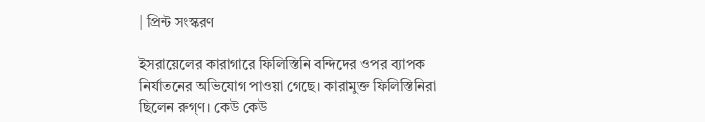| প্রিন্ট সংস্করণ

ইসরায়েলের কারাগারে ফিলিস্তিনি বন্দিদের ওপর ব্যাপক নির্যাতনের অভিযোগ পাওয়া গেছে। কারামুক্ত ফিলিস্তিনিরা ছিলেন রুগ্‌ণ। কেউ কেউ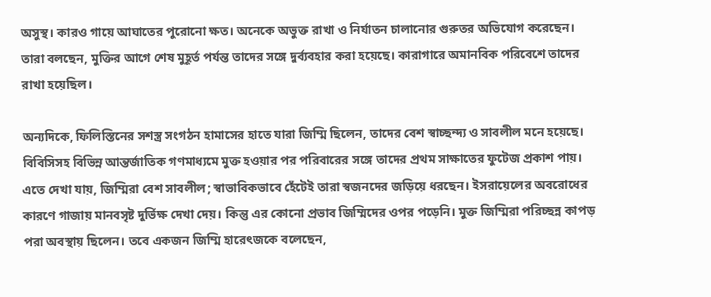অসুস্থ। কারও গায়ে আঘাতের পুরোনো ক্ষত। অনেকে অভুক্ত রাখা ও নির্যাতন চালানোর গুরুতর অভিযোগ করেছেন। তারা বলছেন, মুক্তির আগে শেষ মুহূর্ত পর্যন্ত তাদের সঙ্গে দুর্ব্যবহার করা হয়েছে। কারাগারে অমানবিক পরিবেশে তাদের রাখা হয়েছিল।

অন্যদিকে, ফিলিস্তিনের সশস্ত্র সংগঠন হামাসের হাতে যারা জিম্মি ছিলেন, তাদের বেশ স্বাচ্ছন্দ্য ও সাবলীল মনে হয়েছে। বিবিসিসহ বিভিন্ন আন্তর্জাতিক গণমাধ্যমে মুক্ত হওয়ার পর পরিবারের সঙ্গে তাদের প্রথম সাক্ষাতের ফুটেজ প্রকাশ পায়। এতে দেখা যায়, জিম্মিরা বেশ সাবলীল; স্বাভাবিকভাবে হেঁটেই তারা স্বজনদের জড়িয়ে ধরছেন। ইসরায়েলের অবরোধের কারণে গাজায় মানবসৃষ্ট দুর্ভিক্ষ দেখা দেয়। কিন্তু এর কোনো প্রভাব জিম্মিদের ওপর পড়েনি। মুক্ত জিম্মিরা পরিচ্ছন্ন কাপড় পরা অবস্থায় ছিলেন। তবে একজন জিম্মি হারেৎজকে বলেছেন,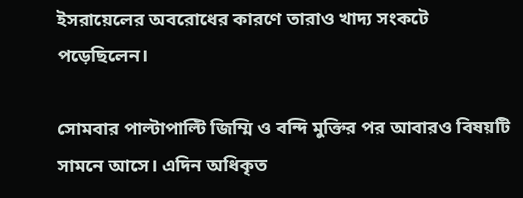ইসরায়েলের অবরোধের কারণে তারাও খাদ্য সংকটে পড়েছিলেন।

সোমবার পাল্টাপাল্টি জিম্মি ও বন্দি মুক্তির পর আবারও বিষয়টি সামনে আসে। এদিন অধিকৃত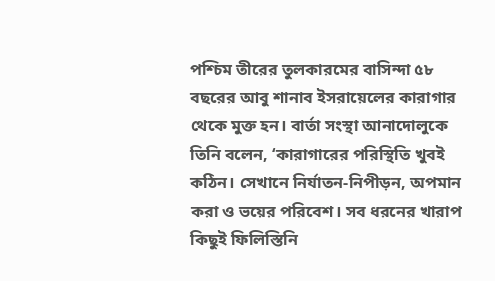পশ্চিম তীরের তুলকারমের বাসিন্দা ৫৮ বছরের আবু শানাব ইসরায়েলের কারাগার থেকে মুক্ত হন। বার্তা সংস্থা আনাদোলুকে তিনি বলেন, ‘কারাগারের পরিস্থিতি খুবই কঠিন। সেখানে নির্যাতন-নিপীড়ন, অপমান করা ও ভয়ের পরিবেশ। সব ধরনের খারাপ কিছুই ফিলিস্তিনি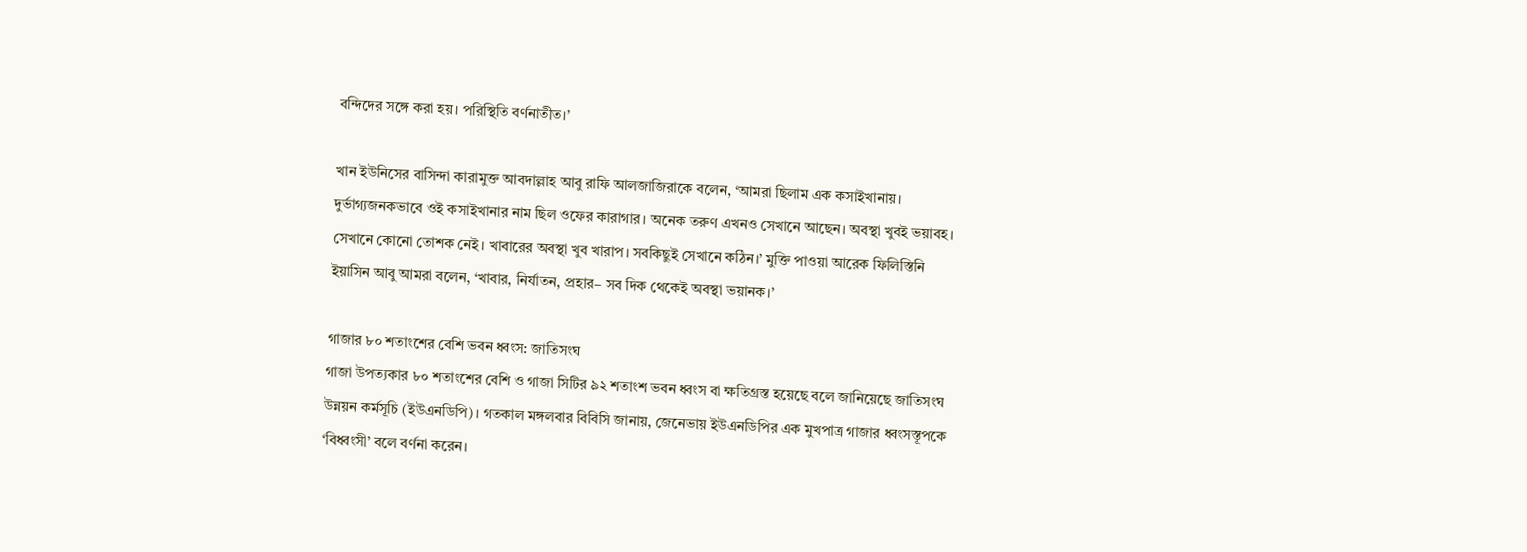বন্দিদের সঙ্গে করা হয়। পরিস্থিতি বর্ণনাতীত।’

খান ইউনিসের বাসিন্দা কারামুক্ত আবদাল্লাহ আবু রাফি আলজাজিরাকে বলেন, ‘আমরা ছিলাম এক কসাইখানায়। দুর্ভাগ্যজনকভাবে ওই কসাইখানার নাম ছিল ওফের কারাগার। অনেক তরুণ এখনও সেখানে আছেন। অবস্থা খুবই ভয়াবহ। সেখানে কোনো তোশক নেই। খাবারের অবস্থা খুব খারাপ। সবকিছুই সেখানে কঠিন।’ মুক্তি পাওয়া আরেক ফিলিস্তিনি ইয়াসিন আবু আমরা বলেন, ‘খাবার, নির্যাতন, প্রহার– সব দিক থেকেই অবস্থা ভয়ানক।’

গাজার ৮০ শতাংশের বেশি ভবন ধ্বংস: জাতিসংঘ
গাজা উপত্যকার ৮০ শতাংশের বেশি ও গাজা সিটির ৯২ শতাংশ ভবন ধ্বংস বা ক্ষতিগ্রস্ত হয়েছে বলে জানিয়েছে জাতিসংঘ উন্নয়ন কর্মসূচি (ইউএনডিপি)। গতকাল মঙ্গলবার বিবিসি জানায়, জেনেভায় ইউএনডিপির এক মুখপাত্র গাজার ধ্বংসস্তূপকে ‘বিধ্বংসী’ বলে বর্ণনা করেন।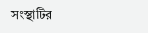সংস্থাটির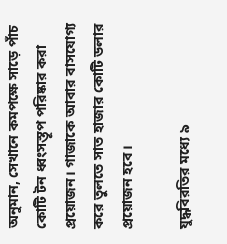অনুমান, সেখানে কমপক্ষে সাড়ে পাঁচ কোটি টন ধ্বংসস্তূপ পরিষ্কার করা প্রয়োজন। গাজাকে আবার বাসযোগ্য করে তুলতে সাত হাজার কোটি ডলার প্রয়োজন হবে।

যুদ্ধবিরতির মধ্যে ৯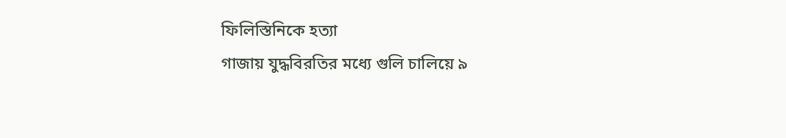ফিলিস্তিনিকে হত্যা
গাজায় যুদ্ধবিরতির মধ্যে গুলি চালিয়ে ৯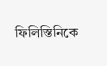ফিলিস্তিনিকে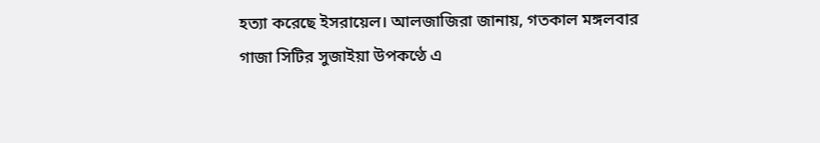হত্যা করেছে ইসরায়েল। আলজাজিরা জানায়, গতকাল মঙ্গলবার গাজা সিটির সুজাইয়া উপকণ্ঠে এ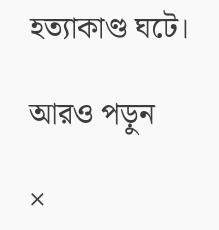হত্যাকাণ্ড ঘটে।

আরও পড়ুন

×